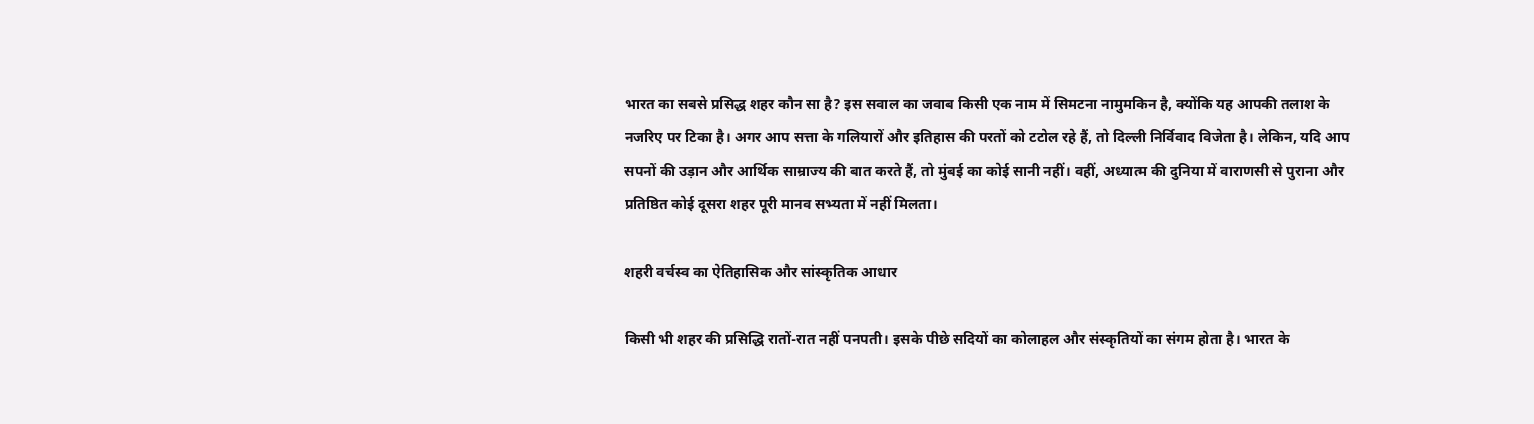भारत का सबसे प्रसिद्ध शहर कौन सा है? इस सवाल का जवाब किसी एक नाम में सिमटना नामुमकिन है, क्योंकि यह आपकी तलाश के नजरिए पर टिका है। अगर आप सत्ता के गलियारों और इतिहास की परतों को टटोल रहे हैं, तो दिल्ली निर्विवाद विजेता है। लेकिन, यदि आप सपनों की उड़ान और आर्थिक साम्राज्य की बात करते हैं, तो मुंबई का कोई सानी नहीं। वहीं, अध्यात्म की दुनिया में वाराणसी से पुराना और प्रतिष्ठित कोई दूसरा शहर पूरी मानव सभ्यता में नहीं मिलता।

शहरी वर्चस्व का ऐतिहासिक और सांस्कृतिक आधार

किसी भी शहर की प्रसिद्धि रातों-रात नहीं पनपती। इसके पीछे सदियों का कोलाहल और संस्कृतियों का संगम होता है। भारत के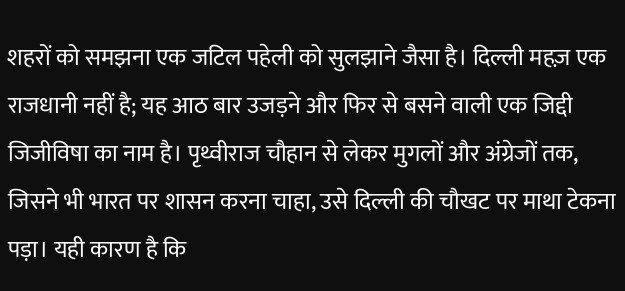शहरों को समझना एक जटिल पहेली को सुलझाने जैसा है। दिल्ली महज़ एक राजधानी नहीं है; यह आठ बार उजड़ने और फिर से बसने वाली एक जिद्दी जिजीविषा का नाम है। पृथ्वीराज चौहान से लेकर मुगलों और अंग्रेजों तक, जिसने भी भारत पर शासन करना चाहा, उसे दिल्ली की चौखट पर माथा टेकना पड़ा। यही कारण है कि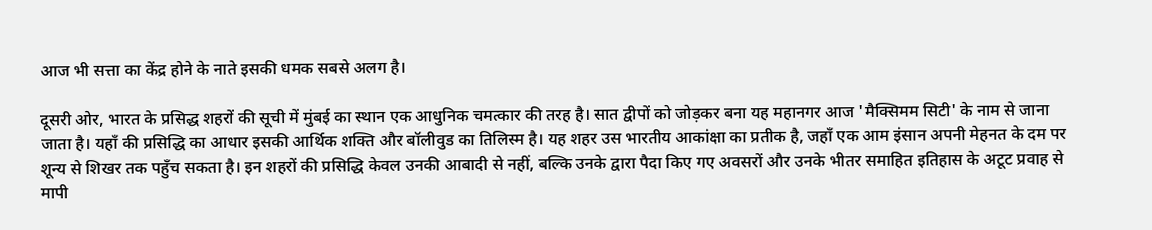आज भी सत्ता का केंद्र होने के नाते इसकी धमक सबसे अलग है।

दूसरी ओर, भारत के प्रसिद्ध शहरों की सूची में मुंबई का स्थान एक आधुनिक चमत्कार की तरह है। सात द्वीपों को जोड़कर बना यह महानगर आज 'मैक्सिमम सिटी' के नाम से जाना जाता है। यहाँ की प्रसिद्धि का आधार इसकी आर्थिक शक्ति और बॉलीवुड का तिलिस्म है। यह शहर उस भारतीय आकांक्षा का प्रतीक है, जहाँ एक आम इंसान अपनी मेहनत के दम पर शून्य से शिखर तक पहुँच सकता है। इन शहरों की प्रसिद्धि केवल उनकी आबादी से नहीं, बल्कि उनके द्वारा पैदा किए गए अवसरों और उनके भीतर समाहित इतिहास के अटूट प्रवाह से मापी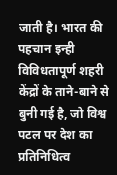जाती है। भारत की पहचान इन्ही विविधतापूर्ण शहरी केंद्रों के ताने-बाने से बुनी गई है, जो विश्व पटल पर देश का प्रतिनिधित्व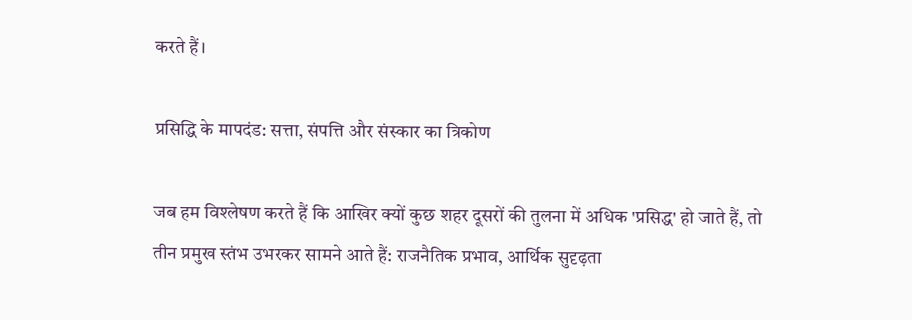करते हैं।

प्रसिद्धि के मापदंड: सत्ता, संपत्ति और संस्कार का त्रिकोण

जब हम विश्लेषण करते हैं कि आखिर क्यों कुछ शहर दूसरों की तुलना में अधिक 'प्रसिद्ध' हो जाते हैं, तो तीन प्रमुख स्तंभ उभरकर सामने आते हैं: राजनैतिक प्रभाव, आर्थिक सुदृढ़ता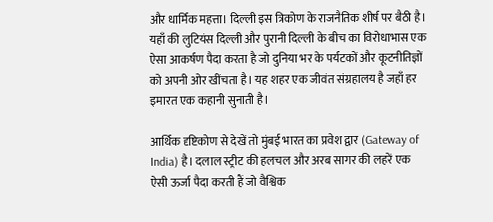और धार्मिक महत्ता। दिल्ली इस त्रिकोण के राजनैतिक शीर्ष पर बैठी है। यहाँ की लुटियंस दिल्ली और पुरानी दिल्ली के बीच का विरोधाभास एक ऐसा आकर्षण पैदा करता है जो दुनिया भर के पर्यटकों और कूटनीतिज्ञों को अपनी ओर खींचता है। यह शहर एक जीवंत संग्रहालय है जहाँ हर इमारत एक कहानी सुनाती है।

आर्थिक दृष्टिकोण से देखें तो मुंबई भारत का प्रवेश द्वार (Gateway of India) है। दलाल स्ट्रीट की हलचल और अरब सागर की लहरें एक ऐसी ऊर्जा पैदा करती हैं जो वैश्विक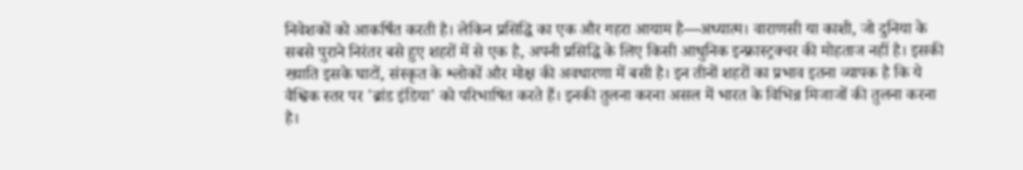निवेशकों को आकर्षित करती है। लेकिन प्रसिद्धि का एक और गहरा आयाम है—अध्यात्म। वाराणसी या काशी, जो दुनिया के सबसे पुराने निरंतर बसे हुए शहरों में से एक है, अपनी प्रसिद्धि के लिए किसी आधुनिक इन्फ्रास्ट्रक्चर की मोहताज नहीं है। इसकी ख्याति इसके घाटों, संस्कृत के श्लोकों और मोक्ष की अवधारणा में बसी है। इन तीनों शहरों का प्रभाव इतना व्यापक है कि ये वैश्विक स्तर पर 'ब्रांड इंडिया' को परिभाषित करते हैं। इनकी तुलना करना असल में भारत के विभिन्न मिजाजों की तुलना करना है।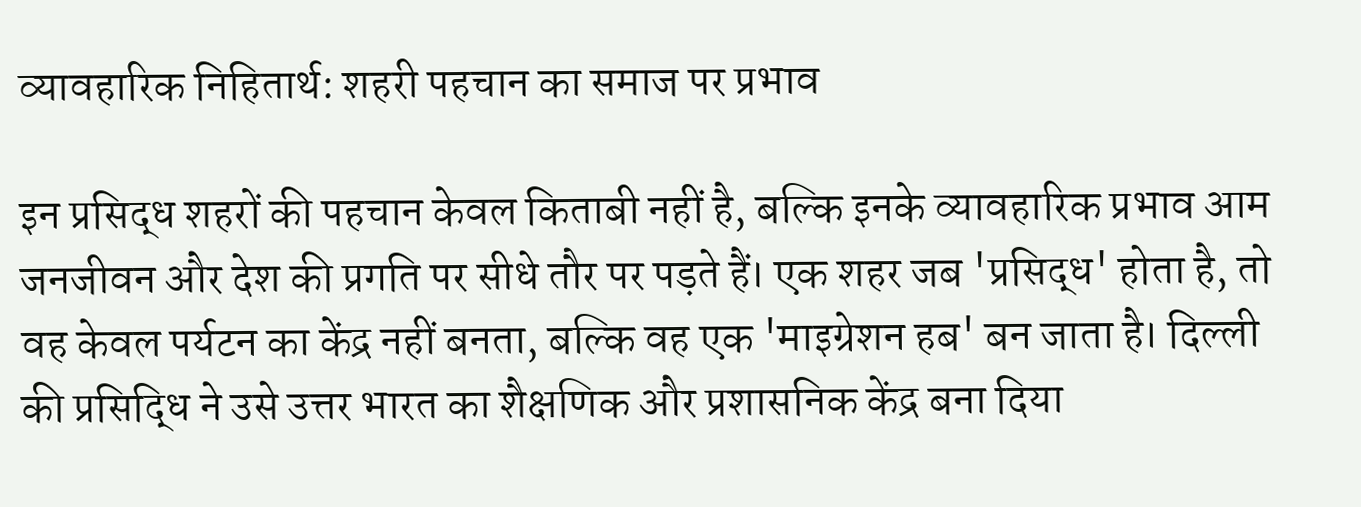व्यावहारिक निहितार्थ: शहरी पहचान का समाज पर प्रभाव

इन प्रसिद्ध शहरों की पहचान केवल किताबी नहीं है, बल्कि इनके व्यावहारिक प्रभाव आम जनजीवन और देश की प्रगति पर सीधे तौर पर पड़ते हैं। एक शहर जब 'प्रसिद्ध' होता है, तो वह केवल पर्यटन का केंद्र नहीं बनता, बल्कि वह एक 'माइग्रेशन हब' बन जाता है। दिल्ली की प्रसिद्धि ने उसे उत्तर भारत का शैक्षणिक और प्रशासनिक केंद्र बना दिया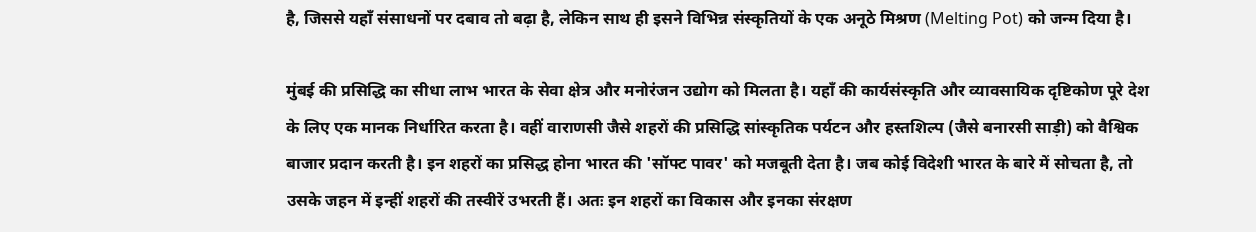है, जिससे यहाँ संसाधनों पर दबाव तो बढ़ा है, लेकिन साथ ही इसने विभिन्न संस्कृतियों के एक अनूठे मिश्रण (Melting Pot) को जन्म दिया है।

मुंबई की प्रसिद्धि का सीधा लाभ भारत के सेवा क्षेत्र और मनोरंजन उद्योग को मिलता है। यहाँ की कार्यसंस्कृति और व्यावसायिक दृष्टिकोण पूरे देश के लिए एक मानक निर्धारित करता है। वहीं वाराणसी जैसे शहरों की प्रसिद्धि सांस्कृतिक पर्यटन और हस्तशिल्प (जैसे बनारसी साड़ी) को वैश्विक बाजार प्रदान करती है। इन शहरों का प्रसिद्ध होना भारत की 'सॉफ्ट पावर' को मजबूती देता है। जब कोई विदेशी भारत के बारे में सोचता है, तो उसके जहन में इन्हीं शहरों की तस्वीरें उभरती हैं। अतः इन शहरों का विकास और इनका संरक्षण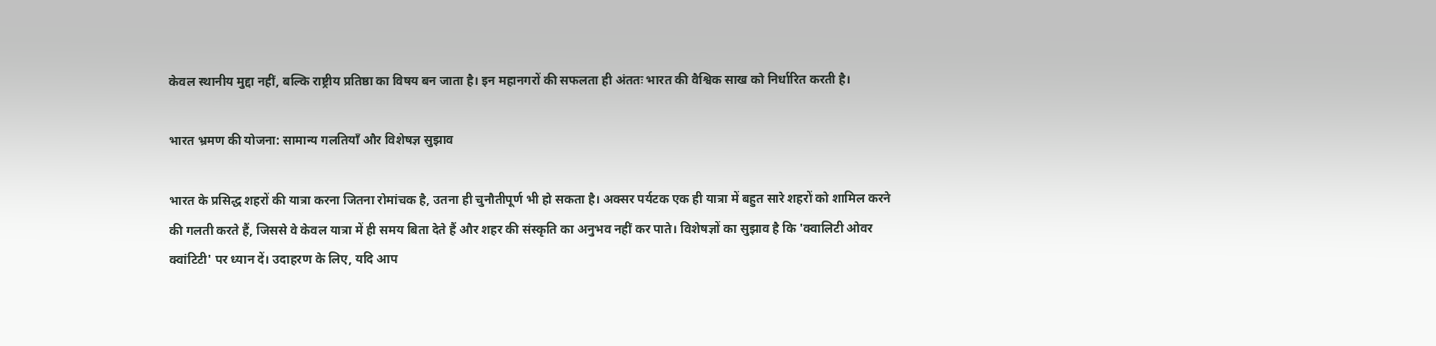केवल स्थानीय मुद्दा नहीं, बल्कि राष्ट्रीय प्रतिष्ठा का विषय बन जाता है। इन महानगरों की सफलता ही अंततः भारत की वैश्विक साख को निर्धारित करती है।

भारत भ्रमण की योजना: सामान्य गलतियाँ और विशेषज्ञ सुझाव

भारत के प्रसिद्ध शहरों की यात्रा करना जितना रोमांचक है, उतना ही चुनौतीपूर्ण भी हो सकता है। अक्सर पर्यटक एक ही यात्रा में बहुत सारे शहरों को शामिल करने की गलती करते हैं, जिससे वे केवल यात्रा में ही समय बिता देते हैं और शहर की संस्कृति का अनुभव नहीं कर पाते। विशेषज्ञों का सुझाव है कि 'क्वालिटी ओवर क्वांटिटी' पर ध्यान दें। उदाहरण के लिए, यदि आप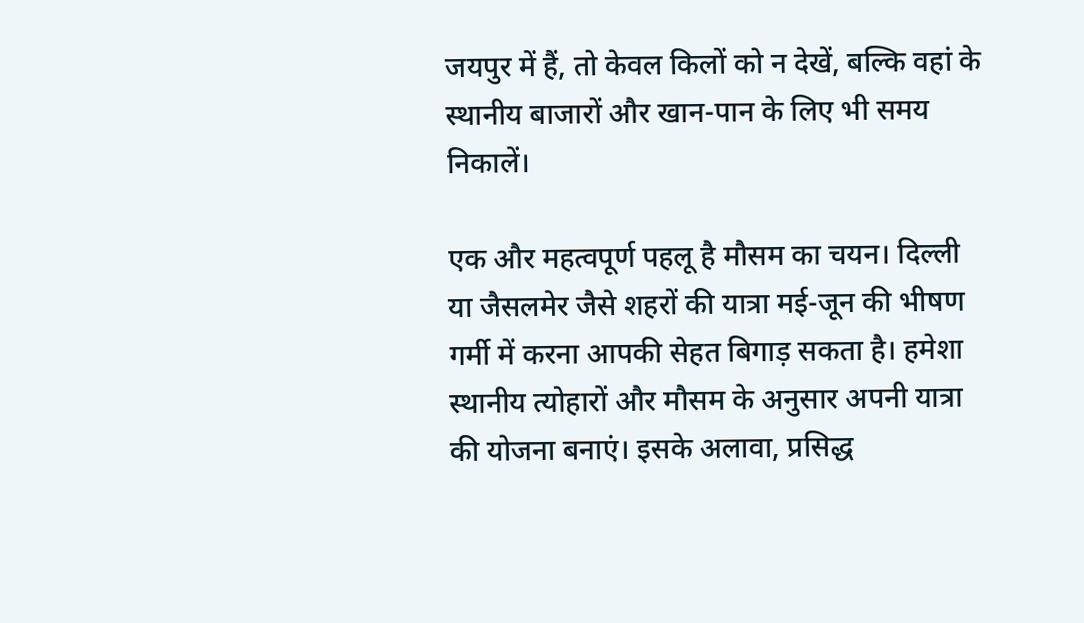जयपुर में हैं, तो केवल किलों को न देखें, बल्कि वहां के स्थानीय बाजारों और खान-पान के लिए भी समय निकालें।

एक और महत्वपूर्ण पहलू है मौसम का चयन। दिल्ली या जैसलमेर जैसे शहरों की यात्रा मई-जून की भीषण गर्मी में करना आपकी सेहत बिगाड़ सकता है। हमेशा स्थानीय त्योहारों और मौसम के अनुसार अपनी यात्रा की योजना बनाएं। इसके अलावा, प्रसिद्ध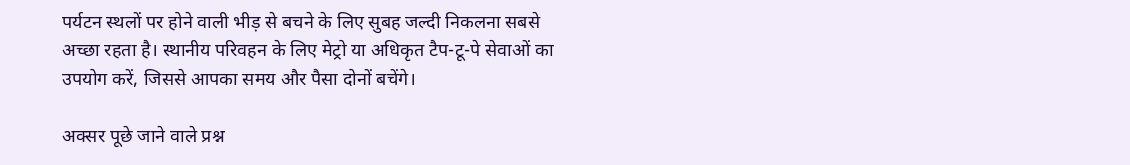पर्यटन स्थलों पर होने वाली भीड़ से बचने के लिए सुबह जल्दी निकलना सबसे अच्छा रहता है। स्थानीय परिवहन के लिए मेट्रो या अधिकृत टैप-टू-पे सेवाओं का उपयोग करें, जिससे आपका समय और पैसा दोनों बचेंगे।

अक्सर पूछे जाने वाले प्रश्न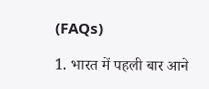(FAQs)

1. भारत में पहली बार आने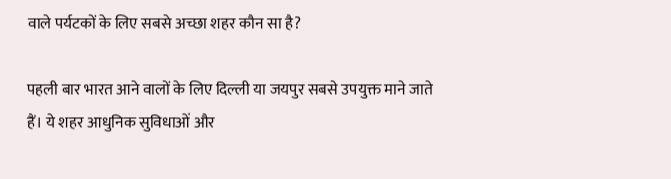वाले पर्यटकों के लिए सबसे अच्छा शहर कौन सा है?

पहली बार भारत आने वालों के लिए दिल्ली या जयपुर सबसे उपयुक्त माने जाते हैं। ये शहर आधुनिक सुविधाओं और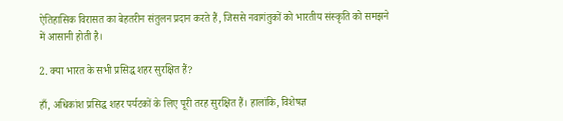ऐतिहासिक विरासत का बेहतरीन संतुलन प्रदान करते हैं, जिससे नवागंतुकों को भारतीय संस्कृति को समझने में आसानी होती है।

2. क्या भारत के सभी प्रसिद्ध शहर सुरक्षित हैं?

हाँ, अधिकांश प्रसिद्ध शहर पर्यटकों के लिए पूरी तरह सुरक्षित हैं। हालांकि, विशेषज्ञ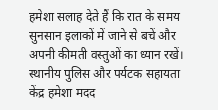हमेशा सलाह देते हैं कि रात के समय सुनसान इलाकों में जाने से बचें और अपनी कीमती वस्तुओं का ध्यान रखें। स्थानीय पुलिस और पर्यटक सहायता केंद्र हमेशा मदद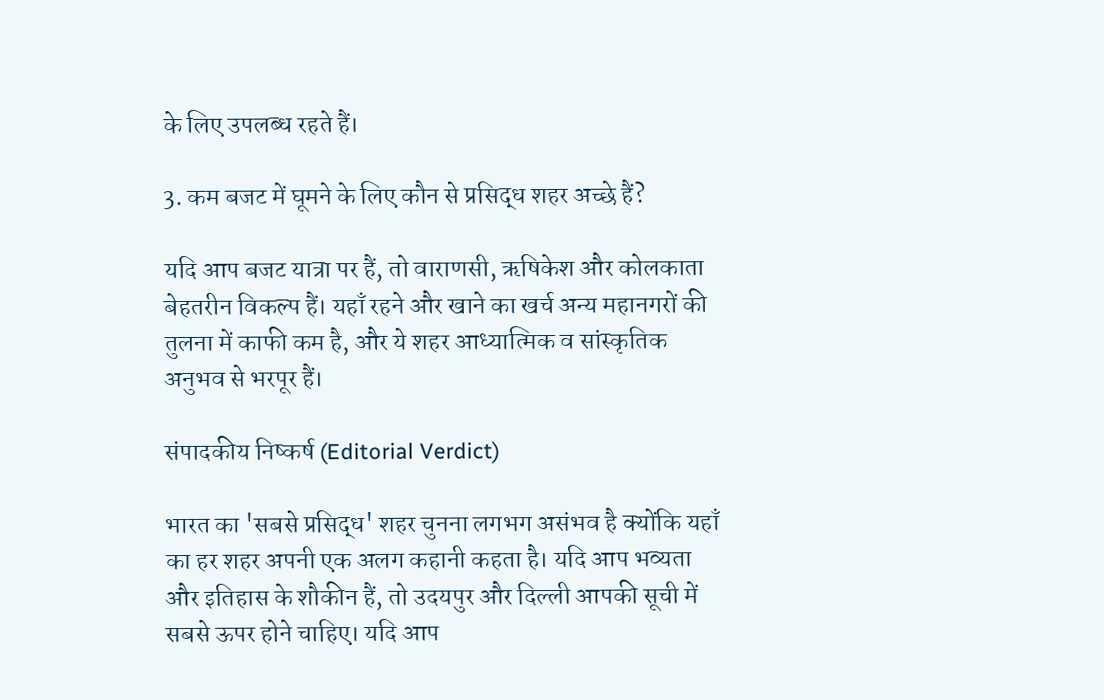के लिए उपलब्ध रहते हैं।

3. कम बजट में घूमने के लिए कौन से प्रसिद्ध शहर अच्छे हैं?

यदि आप बजट यात्रा पर हैं, तो वाराणसी, ऋषिकेश और कोलकाता बेहतरीन विकल्प हैं। यहाँ रहने और खाने का खर्च अन्य महानगरों की तुलना में काफी कम है, और ये शहर आध्यात्मिक व सांस्कृतिक अनुभव से भरपूर हैं।

संपादकीय निष्कर्ष (Editorial Verdict)

भारत का 'सबसे प्रसिद्ध' शहर चुनना लगभग असंभव है क्योंकि यहाँ का हर शहर अपनी एक अलग कहानी कहता है। यदि आप भव्यता और इतिहास के शौकीन हैं, तो उदयपुर और दिल्ली आपकी सूची में सबसे ऊपर होने चाहिए। यदि आप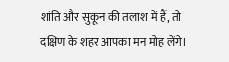शांति और सुकून की तलाश में हैं, तो दक्षिण के शहर आपका मन मोह लेंगे।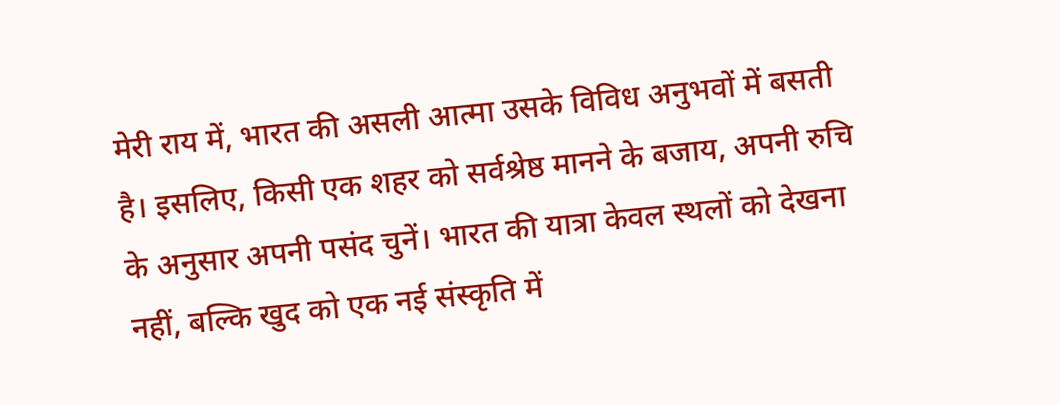मेरी राय में, भारत की असली आत्मा उसके विविध अनुभवों में बसती है। इसलिए, किसी एक शहर को सर्वश्रेष्ठ मानने के बजाय, अपनी रुचि के अनुसार अपनी पसंद चुनें। भारत की यात्रा केवल स्थलों को देखना नहीं, बल्कि खुद को एक नई संस्कृति में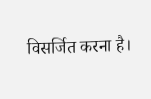विसर्जित करना है।